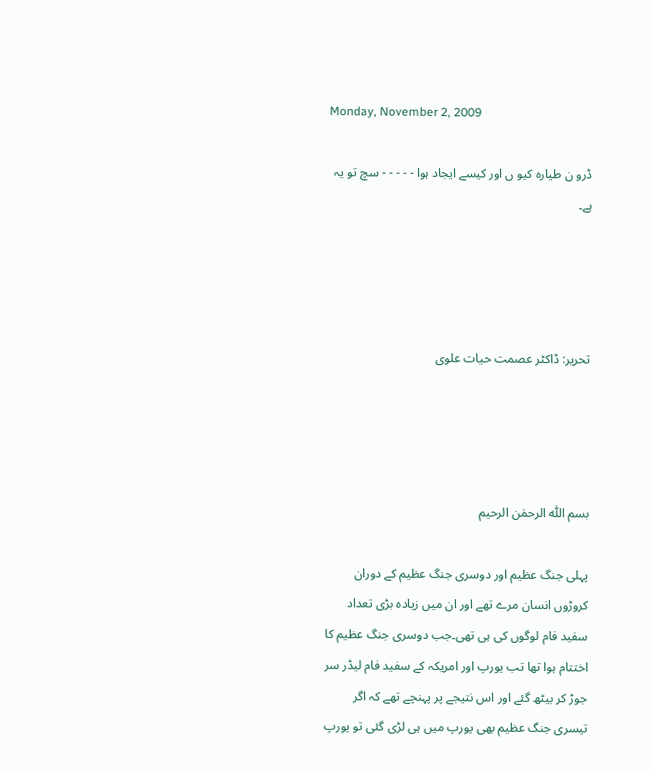Monday, November 2, 2009

ڈرو ن طیارہ کیو ں اور کیسے ایجاد ہوا - - - - - سچ تو یہ ہے۔




تحریر: ڈاکٹر عصمت حیات علوی




بسم اللّٰہ الرحمٰن الرحیم

پہلی جنگ عظیم اور دوسری جنگ عظیم کے دوران کروڑوں انسان مرے تھے اور ان میں زیادہ بڑی تعداد سفید فام لوگوں کی ہی تھی۔جب دوسری جنگ عظیم کا اختتام ہوا تھا تب یورپ اور امریکہ کے سفید فام لیڈر سر جوڑ کر بیٹھ گئے اور اس نتیجے پر پہنچے تھے کہ اگر تیسری جنگ عظیم بھی یورپ میں ہی لڑی گئی تو یورپ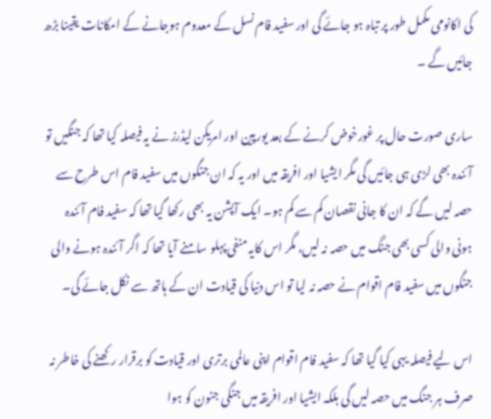کی اکانومی مکمل طور پر تباہ ہو جائے گی اور سفید فام نسل کے معدوم ہوجانے کے امکانات یقینا بڑھ جائیں گے ۔

ساری صورت حال پر غورخوض کرنے کے بعد یورپین اور امریکن لیڈرز نے یہ فیصلہ کیا تھا کہ جنگیں تو آئندہ بھی لڑی ہی جائیں گی مگر ایشیا اور افریقہ میں اور یہ کہ ان جنگوں میں سفید فام اس طرح سے حصہ لیں گے کہ ان کا جانی نقصان کم سے کم ہو۔ ایک آپشن یہ بھی رکھا گیا تھا کہ سفید فام آئندہ ہونی والی کسی بھی جنگ میں حصہ نہ لیں، مگر اس کایہ منفی پہلو سامنے آیا تھا کہ اگر آئندہ ہونے والی جنگوں میں سفید فام اقوام نے حصہ نہ لیا تو اس دنیا کی قیادت ان کے ہاتھ سے نکل جائے گی۔

اس لیے فیصلہ یہی کیا گیا تھا کہ سفید فام اقوام اپنی عالمی برتری اور قیادت کو برقرار رکھنے کی خاطر نہ صرف ہر جنگ میں حصہ لیں گی بلکہ ایشیا اور افریقہ میں جنگی جنون کو ہوا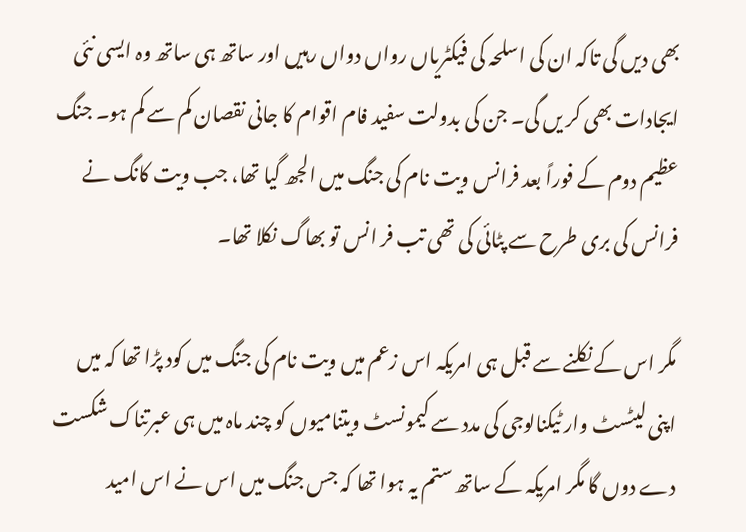بھی دیں گی تاکہ ان کی اسلحہ کی فیکٹریاں رواں دواں رہیں اور ساتھ ہی ساتھ وہ ایسی نئی ایجادات بھی کر یں گی۔ جن کی بدولت سفید فام اقوام کا جانی نقصان کم سے کم ہو۔ جنگ عظیم دوم کے فوراً بعد فرانس ویت نام کی جنگ میں الجھ گیا تھا، جب ویت کانگ نے فرانس کی بری طرح سے پٹائی کی تھی تب فر انس تو بھاگ نکلا تھا۔

مگر اس کے نکلنے سے قبل ہی امریکہ اس زعم میں ویت نام کی جنگ میں کود پڑا تھا کہ میں اپنی لیٹسٹ وار ٹیکنالوجی کی مدد سے کیمونسٹ ویتنامیوں کو چند ماہ میں ہی عبرتناک شکست دے دوں گا مگر امریکہ کے ساتھ ستم یہ ہوا تھا کہ جس جنگ میں اس نے اس امید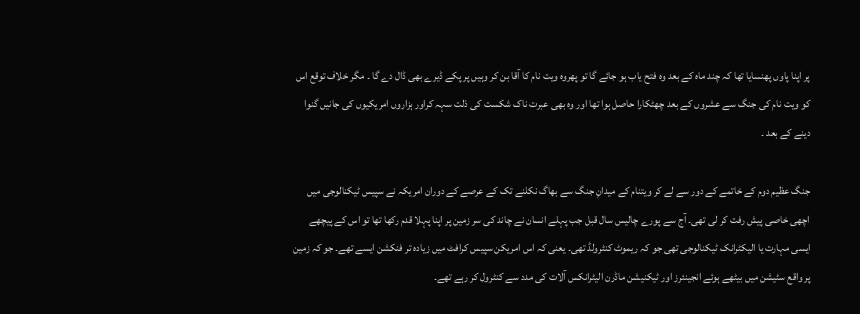پر اپنا پاوں پھنسایا تھا کہ چند ماہ کے بعد وہ فتح یاب ہو جائے گا تو پھروہ ویت نام کا آقا بن کر وہیں پر پکے ڈیرے بھی ڈال دے گا ۔ مگر خلاف توقع اس کو ویت نام کی جنگ سے عشروں کے بعد چھٹکارا حاصل ہوا تھا اور وہ بھی عبرت ناک شکست کی ذلت سہہ کراور ہزاروں امریکیوں کی جانیں گنوا دینے کے بعد ۔

جنگ عظیم دوم کے خاتمے کے دور سے لے کر ویتنام کے میدانِ جنگ سے بھاگ نکلنے تک کے عرصے کے دوران امریکہ نے سپیس ٹیکنالوجی میں اچھی خاصی پیش رفت کر لی تھی۔ آج سے پورے چالیس سال قبل جب پہلے انسان نے چاند کی سر زمین پر اپنا پہلا قدم رکھا تھا تو اس کے پیچھے ایسی مہارت یا الیکٹرانک ٹیکنالوجی تھی جو کہ ریموٹ کنٹرولڈ تھی۔ یعنی کہ اس امریکن سپیس کرافٹ میں زیادہ تر فنکشن ایسے تھے۔ جو کہ زمین پر واقع سٹیشن میں بیٹھے ہوئے انجینئرز اور ٹیکنیشن ماڈرن الیٹرانکس آلات کی مدد سے کنٹرول کر رہے تھے۔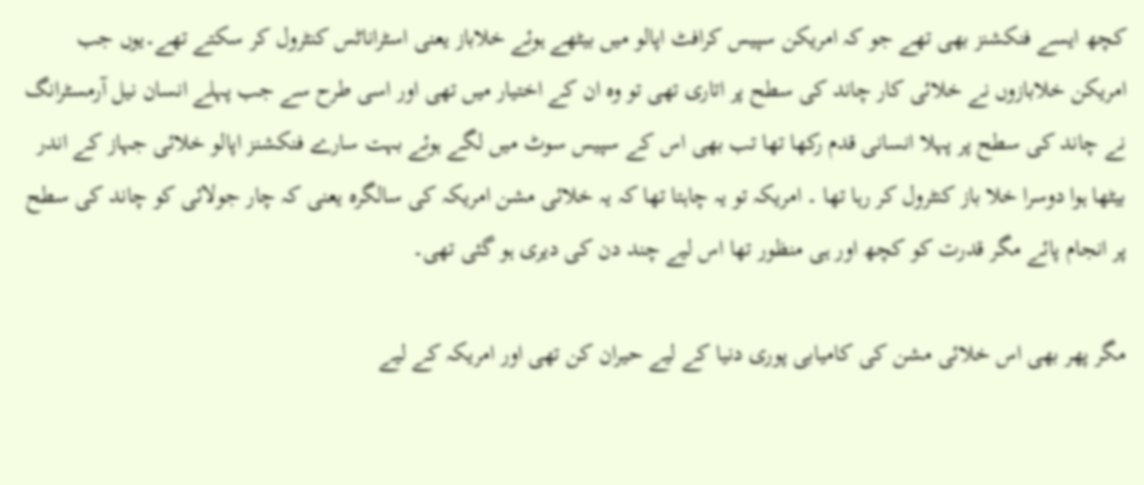کچھ ایسے فنکشنز بھی تھے جو کہ امریکن سپیس کرافٹ اپالو میں بیٹھے ہوئے خلاباز یعنی اسٹراناٹس کنٹرول کر سکتے تھے۔یوں جب امریکن خلابازوں نے خلائی کار چاند کی سطح پر اتاری تھی تو وہ ان کے اختیار میں تھی اور اسی طرح سے جب پہلے انسان نیل آرمسٹرانگ نے چاند کی سطح پر پہلا انسانی قدم رکھا تھا تب بھی اس کے سپیس سوٹ میں لگے ہوئے بہت سارے فنکشنز اپالو خلائی جہاز کے اندر بیٹھا ہوا دوسرا خلا باز کنٹرول کر رہا تھا ۔ امریکہ تو یہ چاہتا تھا کہ یہ خلائی مشن امریکہ کی سالگرہ یعنی کہ چار جولائی کو چاند کی سطح پر انجام پائے مگر قدرت کو کچھ اور ہی منظور تھا اس لیے چند دن کی دیری ہو گئی تھی۔

مگر پھر بھی اس خلائی مشن کی کامیابی پوری دنیا کے لیے حیران کن تھی اور امریکہ کے لیے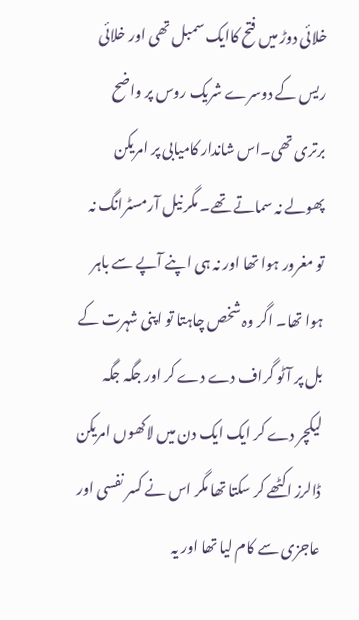خلائی دوڑ میں فتح کاایک سمبل تھی اور خلائی ریس کے دوسرے شریک روس پر واضح برتری تھی۔اس شاندار کامیابی پر امریکن پھولے نہ سماتے تھے۔ مگر نیل آرمسٹرانگ نہ تو مغرور ہوا تھا اور نہ ہی اپنے آپے سے باہر ہوا تھا۔ اگر وہ شخص چاہتا تو اپنی شہرت کے بل پر آٹو گراف دے دے کر اور جگہ جگہ لیکچر دے کر ایک ایک دن میں لاکھوں امریکن ڈالرز اکٹھے کر سکتا تھا مگر اس نے کسر نفسی اور عاجزی سے کام لیا تھا اور یہ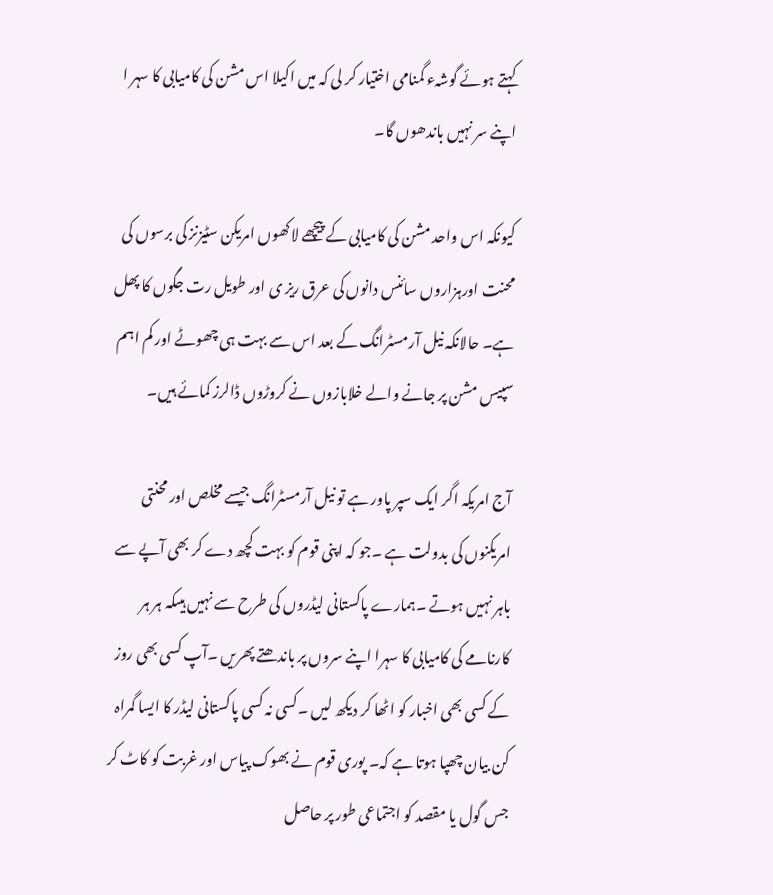کہتے ہوئے گوشہء گمنامی اختیار کر لی کہ میں اکیلا اس مشن کی کامیابی کا سہر ا اپنے سر نہیں باندھوں گا۔

کیونکہ اس واحد مشن کی کامیابی کے پیچھے لاکھوں امریکن سٹیزنز کی برسوں کی محنت اورہزاروں سائنس دانوں کی عرق ریز ی اور طویل رت جگوں کا پھل ہے۔ حالانکہ نیل آرمسٹرانگ کے بعد اس سے بہت ہی چھوٹے اور کم اہم سپیس مشن پر جانے والے خلابازوں نے کروڑوں ڈالرز کمائے ہیں۔

آج امریکہ اگر ایک سپر پاور ہے تو نیل آرمسٹرانگ جیسے مخلص اور محنتی امریکنوں کی بدولت ہے ۔جو کہ اپنی قوم کو بہت کچھ دے کر بھی آپے سے باہر نہیں ہوتے ۔ہمارے پاکستانی لیڈروں کی طرح سے نہیں ہیںکہ ہر ہر کارنامے کی کامیابی کا سہرا اپنے سروں پر باندھتے پھریں ۔آپ کسی بھی روز کے کسی بھی اخبار کو اٹھا کر دیکھ لیں ۔کسی نہ کسی پاکستانی لیڈر کا ایسا گمراہ کن بیان چھپا ہوتا ہے کہ۔ پوری قوم نے بھوک پیاس اور غربت کو کاٹ کر جس گول یا مقصد کو اجتماعی طور پر حاصل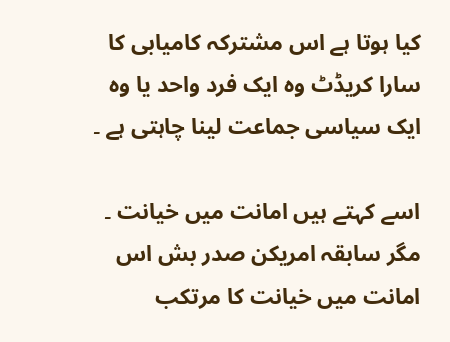کیا ہوتا ہے اس مشترکہ کامیابی کا سارا کریڈٹ وہ ایک فرد واحد یا وہ ایک سیاسی جماعت لینا چاہتی ہے ۔

اسے کہتے ہیں امانت میں خیانت ۔ مگر سابقہ امریکن صدر بش اس امانت میں خیانت کا مرتکب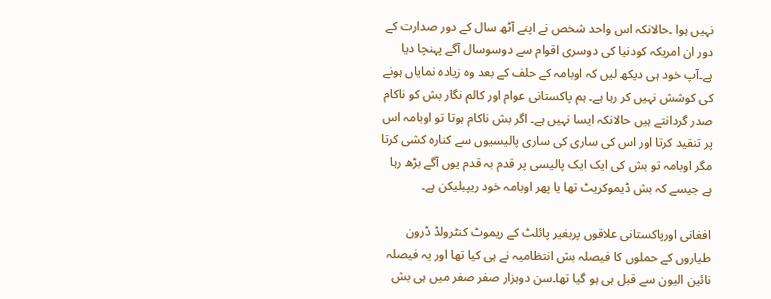نہیں ہوا ۔حالانکہ اس واحد شخص نے اپنے آٹھ سال کے دور صدارت کے دور ان امریکہ کودنیا کی دوسری اقوام سے دوسوسال آگے پہنچا دیا ہے۔آپ خود ہی دیکھ لیں کہ اوبامہ کے حلف کے بعد وہ زیادہ نمایاں ہونے کی کوشش نہیں کر رہا ہے۔ ہم پاکستانی عوام اور کالم نگار بش کو ناکام صدر گردانتے ہیں حالانکہ ایسا نہیں ہے۔ اگر بش ناکام ہوتا تو اوبامہ اس پر تنقید کرتا اور اس کی ساری کی ساری پالیسیوں سے کنارہ کشی کرتا مگر اوبامہ تو بش کی ایک ایک پالیسی پر قدم بہ قدم یوں آگے بڑھ رہا ہے جیسے کہ بش ڈیموکریٹ تھا یا پھر اوبامہ خود ریپبلیکن ہے۔

افغانی اورپاکستانی علاقوں پربغیر پائلٹ کے ریموٹ کنٹرولڈ ڈرون طیاروں کے حملوں کا فیصلہ بش انتظامیہ نے ہی کیا تھا اور یہ فیصلہ نائین الیون سے قبل ہی ہو گیا تھا۔سن دوہزار صفر صفر میں ہی بش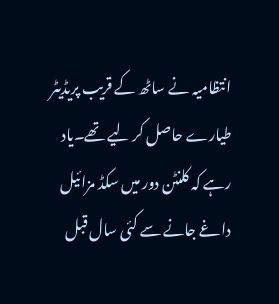انتظامیہ نے ساٹھ کے قریب پریڈیٹر طیارے حاصل کر لیے تھے۔یاد رہے کہ کلنٹن دور میں سکڈ مزائیل داغے جانے سے کئی سال قبل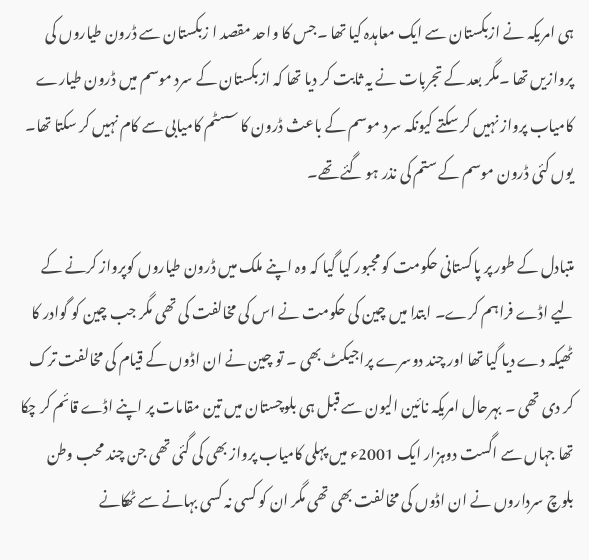ہی امریکہ نے ازبکستان سے ایک معاہدہ کیا تھا ۔جس کا واحد مقصد ا زبکستان سے ڈرون طیاروں کی پروازیں تھا ۔مگر بعد کے تجربات نے یہ ثابت کر دیا تھا کہ ازبکستان کے سرد موسم میں ڈرون طیارے کامیاب پرواز نہیں کر سکتے کیونکہ سرد موسم کے باعث ڈرون کا سسٹم کامیابی سے کام نہیں کر سکتا تھا۔ یوں کئی ڈرون موسم کے ستم کی نذر ہو گئے تھے۔

متبادل کے طور پر پاکستانی حکومت کو مجبور کیا گیا کہ وہ اپنے ملک میں ڈرون طیاروں کوپرواز کرنے کے لیے اڈے فراہم کرے۔ ابتدا میں چین کی حکومت نے اس کی مخالفت کی تھی مگر جب چین کو گوادر کا ٹھیکہ دے دیا گیا تھا اور چند دوسرے پراجیکٹ بھی ۔ تو چین نے ان اڈوں کے قیام کی مخالفت ترک کر دی تھی ۔ بہرحال امریکہ نائین الیون سے قبل ہی بلوچستان میں تین مقامات پر اپنے اڈے قائم کر چکا تھا جہاں سے اگست دوہزار ایک 2001ء میں پہلی کامیاب پرواز بھی کی گئی تھی جن چند محب وطن بلوچ سرداروں نے ان اڈوں کی مخالفت بھی تھی مگر ان کو کسی نہ کسی بہانے سے ٹھکانے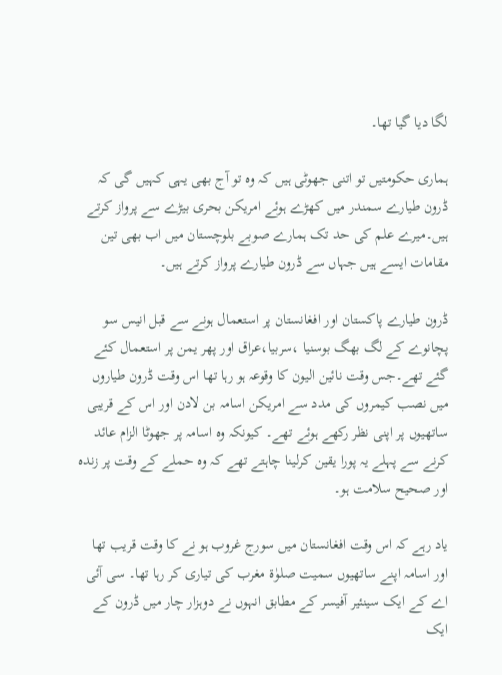لگا دیا گیا تھا۔

ہماری حکومتیں تو اتنی جھوٹی ہیں کہ وہ تو آج بھی یہی کہیں گی کہ ڈرون طیارے سمندر میں کھڑے ہوئے امریکن بحری بیڑے سے پرواز کرتے ہیں۔میرے علم کی حد تک ہمارے صوبے بلوچستان میں اب بھی تین مقامات ایسے ہیں جہاں سے ڈرون طیارے پرواز کرتے ہیں۔

ڈرون طیارے پاکستان اور افغانستان پر استعمال ہونے سے قبل انیس سو پچانوے کے لگ بھگ بوسنیا ،سربیا،عراق اور پھر یمن پر استعمال کئے گئے تھے۔جس وقت نائین الیون کا وقوعہ ہو رہا تھا اس وقت ڈرون طیاروں میں نصب کیمروں کی مدد سے امریکن اسامہ بن لادن اور اس کے قریبی ساتھیوں پر اپنی نظر رکھے ہوئے تھے۔ کیونکہ وہ اسامہ پر جھوٹا الزام عائد کرنے سے پہلے یہ پورا یقین کرلینا چاہتے تھے کہ وہ حملے کے وقت پر زندہ اور صحیح سلامت ہو۔

یاد رہے کہ اس وقت افغانستان میں سورج غروب ہو نے کا وقت قریب تھا اور اسامہ اپنے ساتھیوں سمیت صلوٰة مغرب کی تیاری کر رہا تھا۔ سی آئی اے کے ایک سینئیر آفیسر کے مطابق انہوں نے دوہزار چار میں ڈرون کے ایک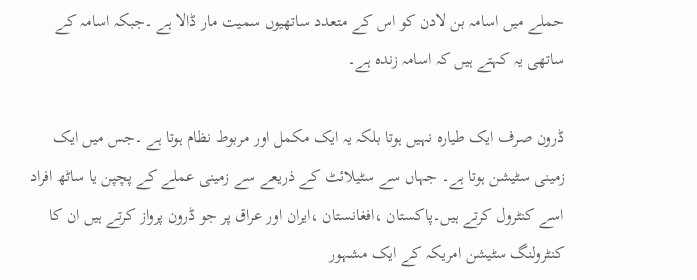حملے میں اسامہ بن لادن کو اس کے متعدد ساتھیوں سمیت مار ڈالا ہے ۔جبکہ اسامہ کے ساتھی یہ کہتے ہیں کہ اسامہ زندہ ہے۔

ڈرون صرف ایک طیارہ نہیں ہوتا بلکہ یہ ایک مکمل اور مربوط نظام ہوتا ہے ۔جس میں ایک زمینی سٹیشن ہوتا ہے۔ جہاں سے سٹیلائٹ کے ذریعے سے زمینی عملے کے پچپن یا ساٹھ افراد اسے کنٹرول کرتے ہیں۔پاکستان ،افغانستان ،ایران اور عراق پر جو ڈرون پرواز کرتے ہیں ان کا کنٹرولنگ سٹیشن امریکہ کے ایک مشہور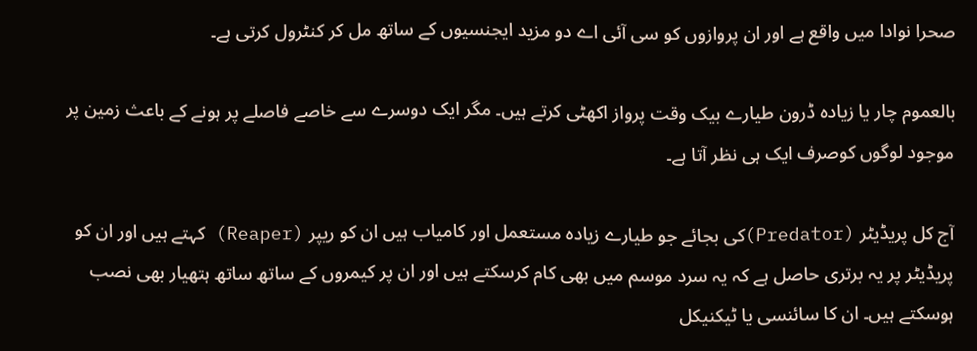صحرا نوادا میں واقع ہے اور ان پروازوں کو سی آئی اے دو مزید ایجنسیوں کے ساتھ مل کر کنٹرول کرتی ہے۔

بالعموم چار یا زیادہ ڈرون طیارے بیک وقت پرواز اکھٹی کرتے ہیں۔ مگر ایک دوسرے سے خاصے فاصلے پر ہونے کے باعث زمین پر موجود لوگوں کوصرف ایک ہی نظر آتا ہے۔

آج کل پریڈیٹر (Predator)کی بجائے جو طیارے زیادہ مستعمل اور کامیاب ہیں ان کو ریپر (Reaper) کہتے ہیں اور ان کو پریڈیٹر پر یہ برتری حاصل ہے کہ یہ سرد موسم میں بھی کام کرسکتے ہیں اور ان پر کیمروں کے ساتھ ساتھ ہتھیار بھی نصب ہوسکتے ہیں۔ ان کا سائنسی یا ٹیکنیکل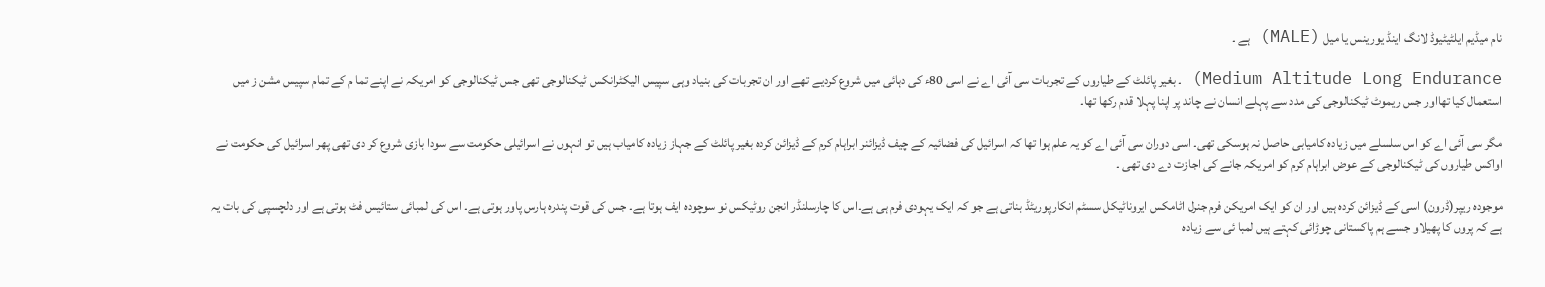نام میڈیم ایلٹیٹیوڈ لانگ اینڈ یورینس یا میل (MALE) ہے ۔

Medium Altitude Long Endurance) ۔ بغیر پائلٹ کے طیاروں کے تجربات سی آئی اے نے اسی 80ء کی دہائی میں شروع کردیے تھے اور ان تجربات کی بنیاد وہی سپیس الیکٹرانکس ٹیکنالوجی تھی جس ٹیکنالوجی کو امریکہ نے اپنے تما م کے تمام سپیس مشن ز میں استعمال کیا تھااور جس ریموٹ ٹیکنالوجی کی مدد سے پہلے انسان نے چاند پر اپنا پہلا قدم رکھا تھا۔

مگر سی آئی اے کو اس سلسلے میں زیادہ کامیابی حاصل نہ ہوسکی تھی۔ اسی دوران سی آئی اے کو یہ علم ہوا تھا کہ اسرائیل کی فضائیہ کے چیف ڈیزائنر ابراہام کرم کے ڈیزائن کردہ بغیر پائلٹ کے جہاز زیادہ کامیاب ہیں تو انہوں نے اسرائیلی حکومت سے سودا بازی شروع کر دی تھی پھر اسرائیل کی حکومت نے اواکس طیاروں کی ٹیکنالوجی کے عوض ابراہام کرم کو امریکہ جانے کی اجازت دے دی تھی ۔

موجودہ ریپر(ڈرون) اسی کے ڈیزائن کردہ ہیں اور ان کو ایک امریکن فرم جنرل اٹامکس ایروناٹیکل سسٹم انکارپوریٹڈ بناتی ہے جو کہ ایک یہودی فرم ہی ہے۔اس کا چارسلنڈر انجن روٹیکس نو سوچودہ ایف ہوتا ہے۔ جس کی قوت پندرہ ہارس پاور ہوتی ہے۔ اس کی لمبائی ستائیس فٹ ہوتی ہے اور دلچسپی کی بات یہ ہے کہ پروں کا پھیلاو جسے ہم پاکستانی چوڑائی کہتے ہیں لمبا ئی سے زیادہ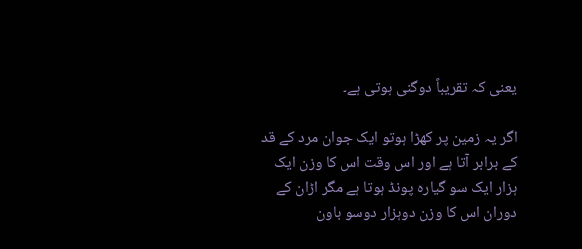یعنی کہ تقریباً دوگنی ہوتی ہے۔

اگر یہ زمین پر کھڑا ہوتو ایک جوان مرد کے قد کے برابر آتا ہے اور اس وقت اس کا وزن ایک ہزار ایک سو گیارہ پونڈ ہوتا ہے مگر اڑان کے دوران اس کا وزن دوہزار دوسو باون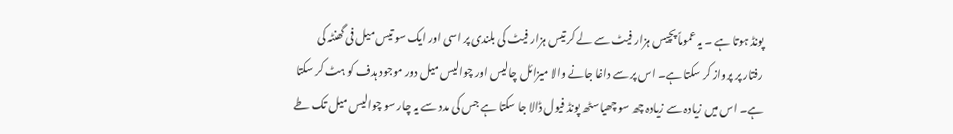پونڈ ہوتا ہے ۔ یہ عموماً پچیس ہزار فیٹ سے لے کر تیس ہزار فیٹ کی بلندی پر اسی اور ایک سو تیس میل فی گھنٹہ کی رفتار پر پرواز کر سکتا ہے۔ اس پر سے داغا جانے والا میزائل چالیس اور چوالیس میل دور موجود ہدف کو ہٹ کر سکتا ہے۔ اس میں زیادہ سے زیادہ چھ سو چھیاسٹھ پونڈ فیول ڈالا جا سکتا ہے جس کی مدد سے یہ چار سو چوالیس میل تک طے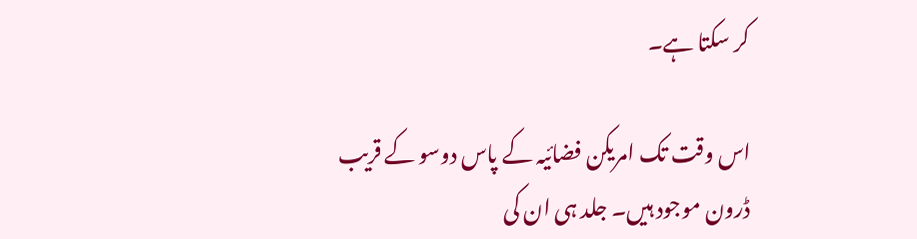کر سکتا ہے۔

اس وقت تک امریکن فضائیہ کے پاس دوسو کے قریب ڈرون موجود ہیں۔ جلد ہی ان کی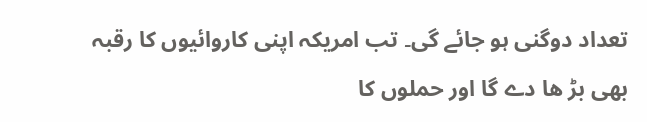تعداد دوگنی ہو جائے گی۔ تب امریکہ اپنی کاروائیوں کا رقبہ بھی بڑ ھا دے گا اور حملوں کا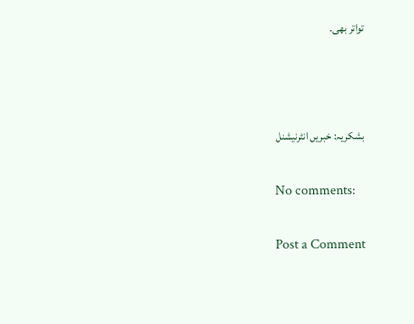تواتر بھی۔



بشکریہ: خبریں انٹرنیشنل

No comments:

Post a Comment